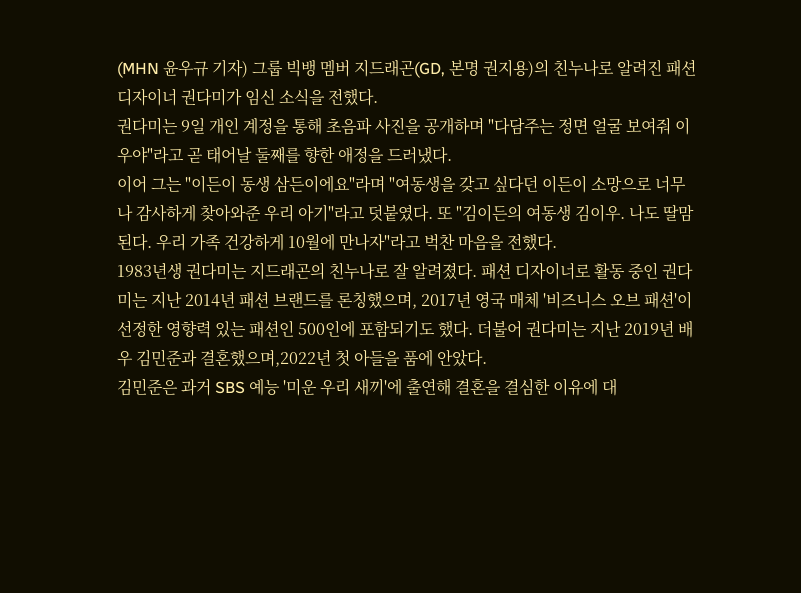(MHN 윤우규 기자) 그룹 빅뱅 멤버 지드래곤(GD, 본명 권지용)의 친누나로 알려진 패션디자이너 권다미가 임신 소식을 전했다.
권다미는 9일 개인 계정을 통해 초음파 사진을 공개하며 "다담주는 정면 얼굴 보여줘 이우야"라고 곧 태어날 둘째를 향한 애정을 드러냈다.
이어 그는 "이든이 동생 삼든이에요"라며 "여동생을 갖고 싶다던 이든이 소망으로 너무나 감사하게 찾아와준 우리 아기"라고 덧붙였다. 또 "김이든의 여동생 김이우. 나도 딸맘 된다. 우리 가족 건강하게 10월에 만나자"라고 벅찬 마음을 전했다.
1983년생 권다미는 지드래곤의 친누나로 잘 알려졌다. 패션 디자이너로 활동 중인 권다미는 지난 2014년 패션 브랜드를 론칭했으며, 2017년 영국 매체 '비즈니스 오브 패션'이 선정한 영향력 있는 패션인 500인에 포함되기도 했다. 더불어 권다미는 지난 2019년 배우 김민준과 결혼했으며,2022년 첫 아들을 품에 안았다.
김민준은 과거 SBS 예능 '미운 우리 새끼'에 출연해 결혼을 결심한 이유에 대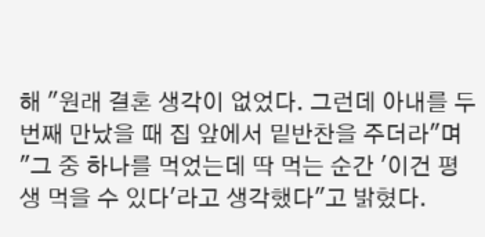해 "원래 결혼 생각이 없었다. 그런데 아내를 두 번째 만났을 때 집 앞에서 밑반찬을 주더라"며 "그 중 하나를 먹었는데 딱 먹는 순간 '이건 평생 먹을 수 있다'라고 생각했다"고 밝혔다.